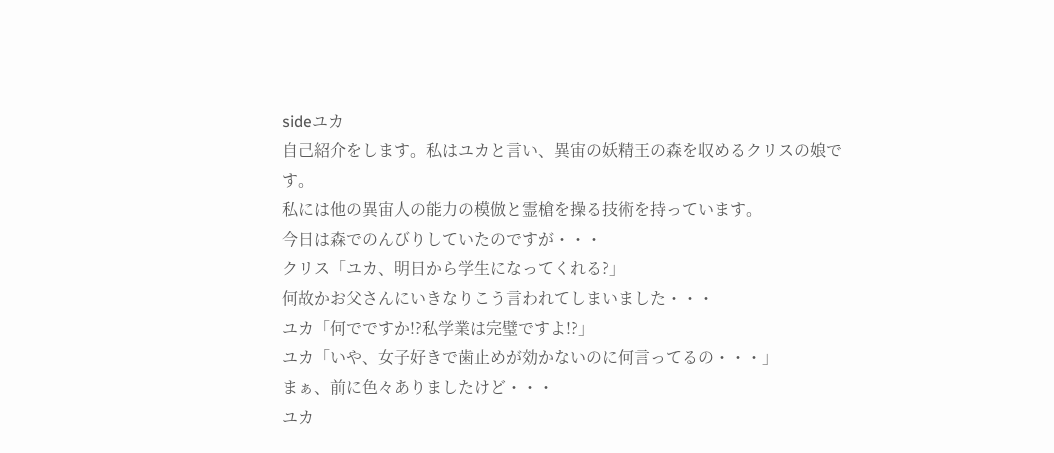sideユカ
自己紹介をします。私はユカと言い、異宙の妖精王の森を収めるクリスの娘です。
私には他の異宙人の能力の模倣と霊槍を操る技術を持っています。
今日は森でのんびりしていたのですが・・・
クリス「ユカ、明日から学生になってくれる?」
何故かお父さんにいきなりこう言われてしまいました・・・
ユカ「何でですか!?私学業は完璧ですよ!?」
ユカ「いや、女子好きで歯止めが効かないのに何言ってるの・・・」
まぁ、前に色々ありましたけど・・・
ユカ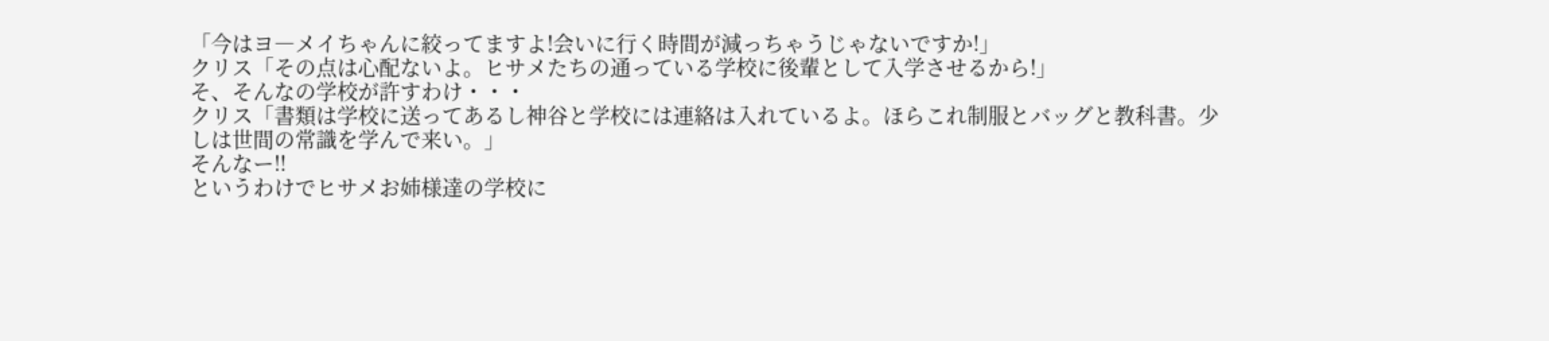「今はヨ―メイちゃんに絞ってますよ!会いに行く時間が減っちゃうじゃないですか!」
クリス「その点は心配ないよ。ヒサメたちの通っている学校に後輩として入学させるから!」
そ、そんなの学校が許すわけ・・・
クリス「書類は学校に送ってあるし神谷と学校には連絡は入れているよ。ほらこれ制服とバッグと教科書。少しは世間の常識を学んで来い。」
そんなー!!
というわけでヒサメお姉様達の学校に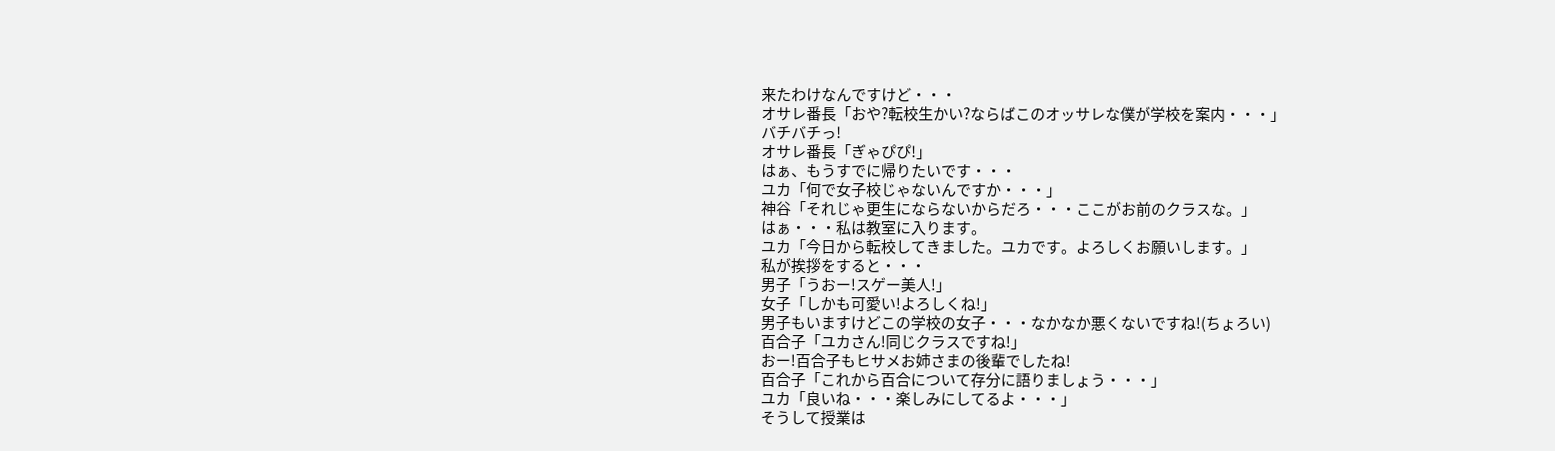来たわけなんですけど・・・
オサレ番長「おや?転校生かい?ならばこのオッサレな僕が学校を案内・・・」
バチバチっ!
オサレ番長「ぎゃぴぴ!」
はぁ、もうすでに帰りたいです・・・
ユカ「何で女子校じゃないんですか・・・」
神谷「それじゃ更生にならないからだろ・・・ここがお前のクラスな。」
はぁ・・・私は教室に入ります。
ユカ「今日から転校してきました。ユカです。よろしくお願いします。」
私が挨拶をすると・・・
男子「うおー!スゲー美人!」
女子「しかも可愛い!よろしくね!」
男子もいますけどこの学校の女子・・・なかなか悪くないですね!(ちょろい)
百合子「ユカさん!同じクラスですね!」
おー!百合子もヒサメお姉さまの後輩でしたね!
百合子「これから百合について存分に語りましょう・・・」
ユカ「良いね・・・楽しみにしてるよ・・・」
そうして授業は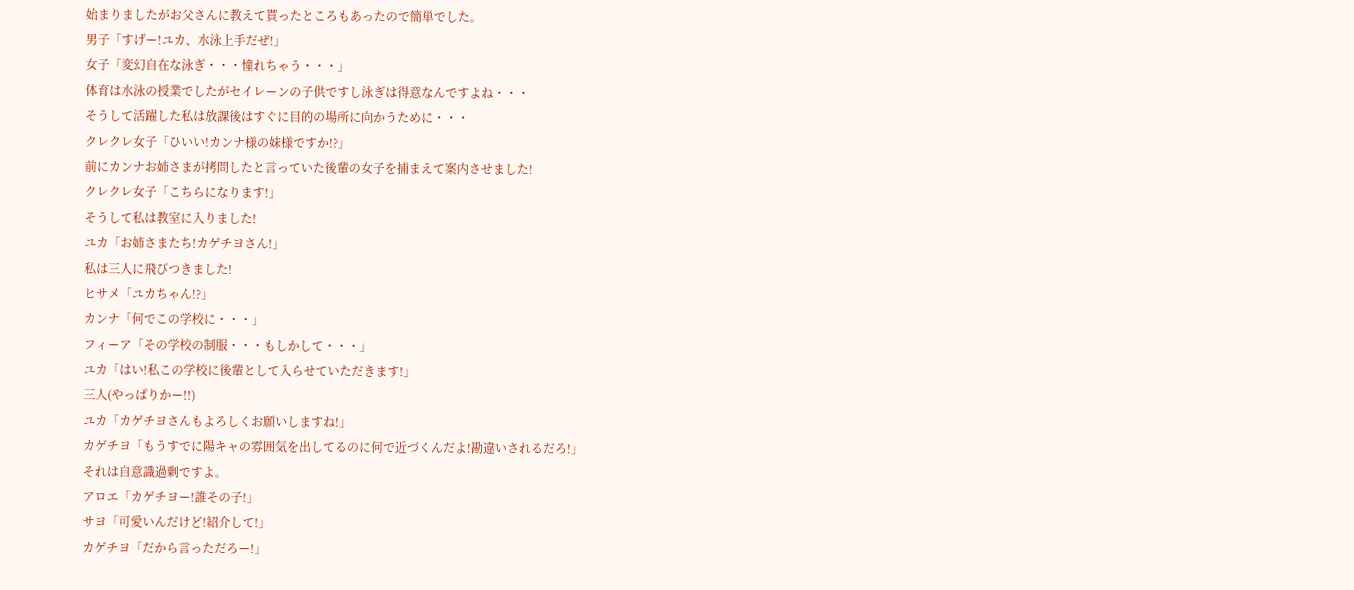始まりましたがお父さんに教えて貰ったところもあったので簡単でした。
男子「すげー!ユカ、水泳上手だぜ!」
女子「変幻自在な泳ぎ・・・憧れちゃう・・・」
体育は水泳の授業でしたがセイレーンの子供ですし泳ぎは得意なんですよね・・・
そうして活躍した私は放課後はすぐに目的の場所に向かうために・・・
クレクレ女子「ひいい!カンナ様の妹様ですか!?」
前にカンナお姉さまが拷問したと言っていた後輩の女子を捕まえて案内させました!
クレクレ女子「こちらになります!」
そうして私は教室に入りました!
ユカ「お姉さまたち!カゲチヨさん!」
私は三人に飛びつきました!
ヒサメ「ユカちゃん!?」
カンナ「何でこの学校に・・・」
フィーア「その学校の制服・・・もしかして・・・」
ユカ「はい!私この学校に後輩として入らせていただきます!」
三人(やっぱりかー!!)
ユカ「カゲチヨさんもよろしくお願いしますね!」
カゲチヨ「もうすでに陽キャの雰囲気を出してるのに何で近づくんだよ!勘違いされるだろ!」
それは自意識過剰ですよ。
アロエ「カゲチヨー!誰その子!」
サヨ「可愛いんだけど!紹介して!」
カゲチヨ「だから言っただろー!」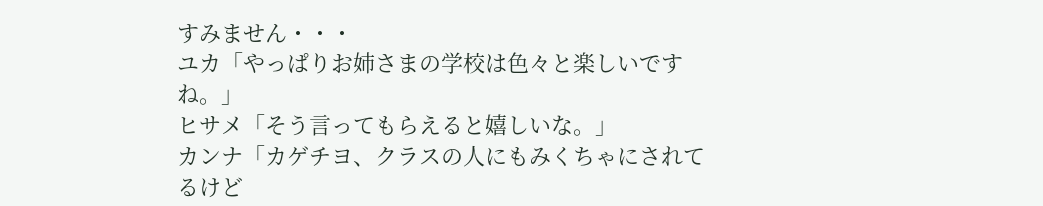すみません・・・
ユカ「やっぱりお姉さまの学校は色々と楽しいですね。」
ヒサメ「そう言ってもらえると嬉しいな。」
カンナ「カゲチヨ、クラスの人にもみくちゃにされてるけど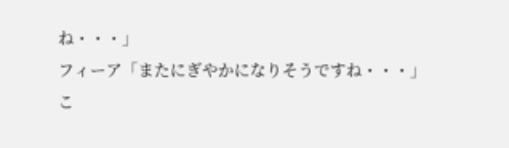ね・・・」
フィーア「またにぎやかになりそうですね・・・」
こ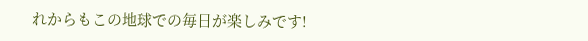れからもこの地球での毎日が楽しみです!